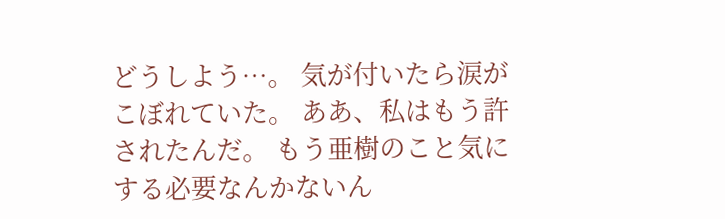どうしよう…。 気が付いたら涙がこぼれていた。 ああ、私はもう許されたんだ。 もう亜樹のこと気にする必要なんかないん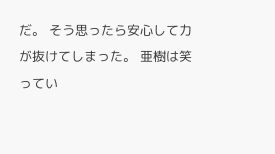だ。 そう思ったら安心して力が抜けてしまった。 亜樹は笑ってい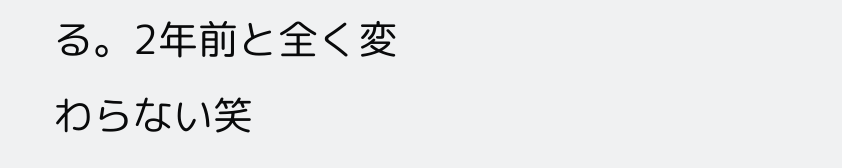る。2年前と全く変わらない笑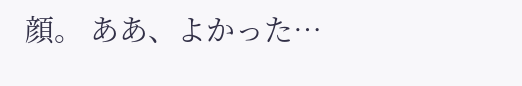顔。 ああ、よかった…